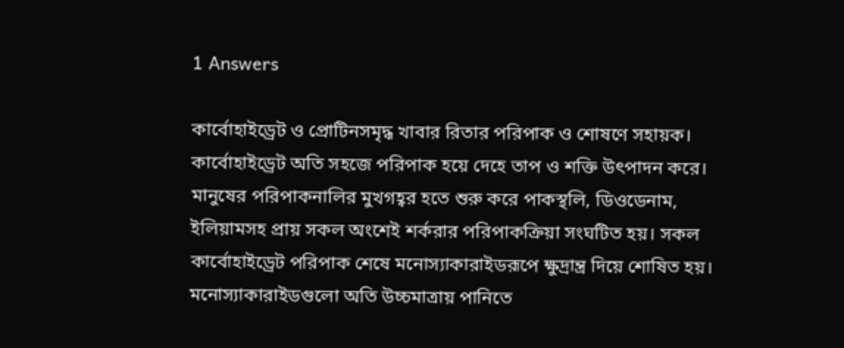1 Answers

কার্বোহাইড্রেট ও প্রোটিনসমৃদ্ধ খাবার রিতার পরিপাক ও শোষণে সহায়ক। কার্বোহাইড্রেট অতি সহজে পরিপাক হয়ে দেহে তাপ ও শক্তি উৎপাদন করে। মানুষের পরিপাকনালির মুখগহ্বর হতে শুরু করে পাকস্থলি, ডিওডেনাম, ইলিয়ামসহ প্রায় সকল অংশেই শর্করার পরিপাকক্রিয়া সংঘটিত হয়। সকল কার্বোহাইড্রেট পরিপাক শেষে মনোস্যাকারাইডরূপে ক্ষুদ্রান্ত্র দিয়ে শোষিত হয়। মনোস্যাকারাইডগুলো অতি উচ্চমাত্রায় পানিতে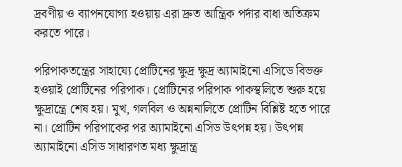দ্রবণীয় ও ব্যাপনযোগ্য হওয়ায় এরা দ্রুত আন্ত্রিক পর্দার বাধা অতিক্রম করতে পারে।

পরিপাকতন্ত্রের সাহায্যে প্রোটিনের ক্ষুদ্র ক্ষুদ্র অ্যামাইনো এসিডে বিভক্ত হওয়াই প্রোটিনের পরিপাক। প্রোটিনের পরিপাক পাকস্থলিতে শুরু হয়ে ক্ষুদ্রান্ত্রে শেষ হয়। মুখ, গলবিল ও অন্ননালিতে প্রোটিন বিশ্লিষ্ট হতে পারে না। প্রোটিন পরিপাকের পর অ্যামাইনো এসিড উৎপন্ন হয়। উৎপন্ন অ্যামাইনো এসিড সাধারণত মধ্য ক্ষুদ্রান্ত্র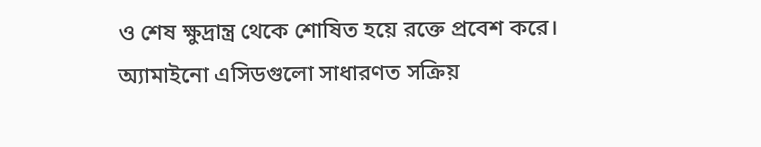ও শেষ ক্ষুদ্রান্ত্র থেকে শোষিত হয়ে রক্তে প্রবেশ করে। অ্যামাইনো এসিডগুলো সাধারণত সক্রিয়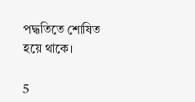পদ্ধতিতে শোষিত হয়ে থাকে।

5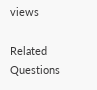views

Related Questions